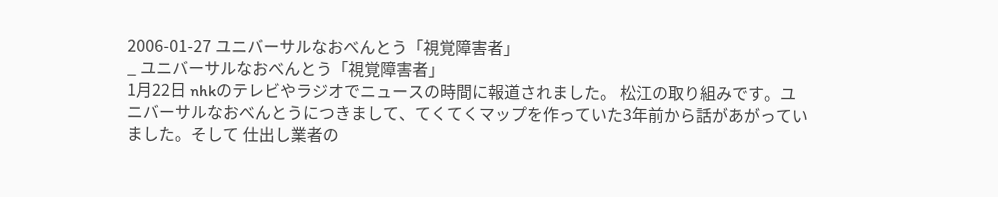2006-01-27 ユニバーサルなおべんとう「視覚障害者」
_ ユニバーサルなおべんとう「視覚障害者」
1月22日 nhkのテレビやラジオでニュースの時間に報道されました。 松江の取り組みです。ユニバーサルなおべんとうにつきまして、てくてくマップを作っていた3年前から話があがっていました。そして 仕出し業者の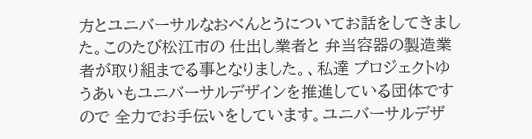方とユニバーサルなおべんとうについてお話をしてきました。このたび松江市の 仕出し業者と 弁当容器の製造業者が取り組までる事となりました。、私達 プロジェクトゆうあいもユニバーサルデザインを推進している団体ですので 全力でお手伝いをしています。ユニバーサルデザ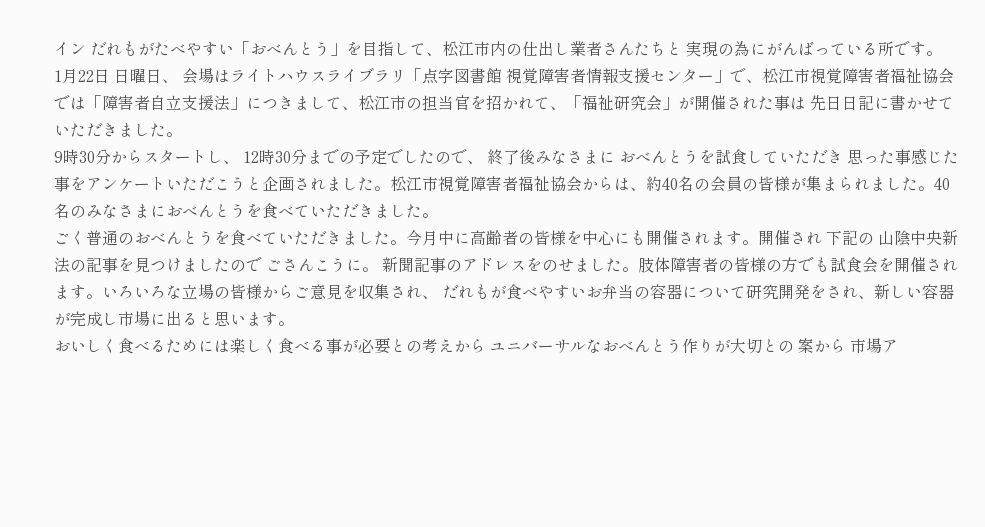イン だれもがたべやすい「おべんとう」を目指して、松江市内の仕出し業者さんたちと 実現の為にがんばっている所です。
1月22日 日曜日、 会場はライトハウスライブラリ「点字図書館 視覚障害者情報支援センター」で、松江市視覚障害者福祉協会では「障害者自立支援法」につきまして、松江市の担当官を招かれて、「福祉研究会」が開催された事は 先日日記に書かせていただきました。
9時30分からスタートし、 12時30分までの予定でしたので、 終了後みなさまに おべんとうを試食していただき 思った事感じた事をアンケートいただこうと企画されました。松江市視覚障害者福祉協会からは、約40名の会員の皆様が集まられました。40名のみなさまにおべんとうを食べていただきました。
ごく普通のおべんとうを食べていただきました。今月中に高齢者の皆様を中心にも開催されます。開催され 下記の 山陰中央新法の記事を見つけましたので ごさんこうに。 新聞記事のアドレスをのせました。肢体障害者の皆様の方でも試食会を開催されます。いろいろな立場の皆様からご意見を収集され、 だれもが食べやすいお弁当の容器について研究開発をされ、新しい容器が完成し市場に出ると思います。
おいしく食べるためには楽しく食べる事が必要との考えから ユニバーサルなおべんとう作りが大切との 案から 市場ア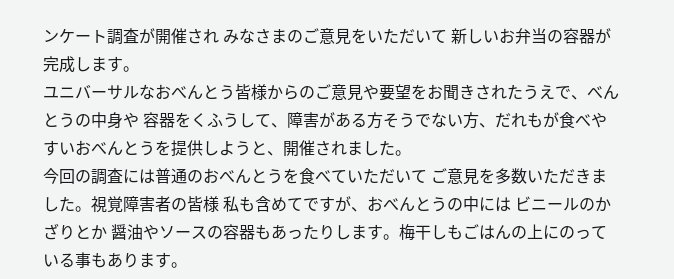ンケート調査が開催され みなさまのご意見をいただいて 新しいお弁当の容器が完成します。
ユニバーサルなおべんとう皆様からのご意見や要望をお聞きされたうえで、べんとうの中身や 容器をくふうして、障害がある方そうでない方、だれもが食べやすいおべんとうを提供しようと、開催されました。
今回の調査には普通のおべんとうを食べていただいて ご意見を多数いただきました。視覚障害者の皆様 私も含めてですが、おべんとうの中には ビニールのかざりとか 醤油やソースの容器もあったりします。梅干しもごはんの上にのっている事もあります。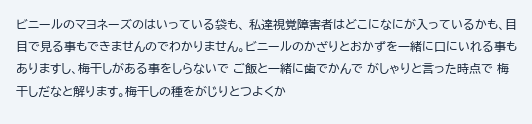ビニールのマヨネーズのはいっている袋も、 私達視覚障害者はどこになにが入っているかも、目目で見る事もできませんのでわかりません。ビニールのかざりとおかずを一緒に口にいれる事もありますし、梅干しがある事をしらないで ご飯と一緒に歯でかんで がしゃりと言った時点で 梅干しだなと解ります。梅干しの種をがじりとつよくか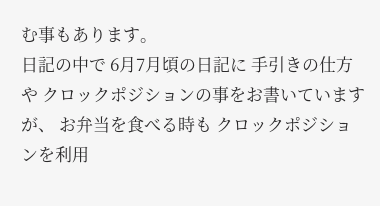む事もあります。
日記の中で 6月7月頃の日記に 手引きの仕方や クロックポジションの事をお書いていますが、 お弁当を食べる時も クロックポジションを利用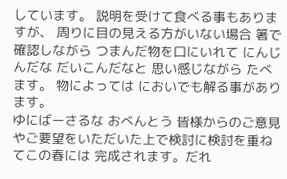しています。 説明を受けて食べる事もありますが、 周りに目の見える方がいない場合 箸で確認しながら つまんだ物を口にいれて にんじんだな だいこんだなと 思い感じながら たべます。 物によっては においでも解る事があります。
ゆにばーさるな おべんとう 皆様からのご意見やご要望をいただいた上で検討に検討を重ねてこの春には 完成されます。だれ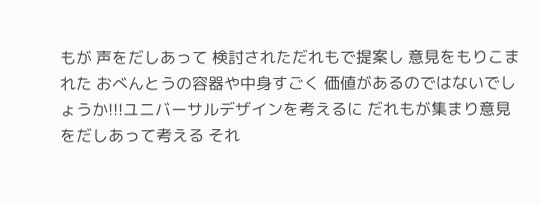もが 声をだしあって 検討されただれもで提案し 意見をもりこまれた おべんとうの容器や中身すごく 価値があるのではないでしょうか!!!ユニバーサルデザインを考えるに だれもが集まり意見をだしあって考える それ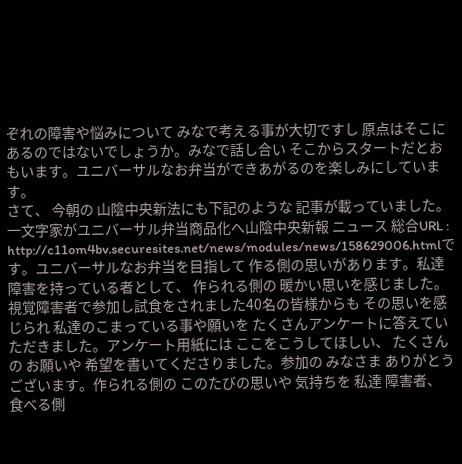ぞれの障害や悩みについて みなで考える事が大切ですし 原点はそこにあるのではないでしょうか。みなで話し合い そこからスタートだとおもいます。ユニバーサルなお弁当ができあがるのを楽しみにしています。
さて、 今朝の 山陰中央新法にも下記のような 記事が載っていました。一文字家がユニバーサル弁当商品化へ山陰中央新報 ニュース 総合URL : http://c11om4bv.securesites.net/news/modules/news/158629006.htmlです。ユニバーサルなお弁当を目指して 作る側の思いがあります。私達障害を持っている者として、 作られる側の 暖かい思いを感じました。視覚障害者で参加し試食をされました40名の皆様からも その思いを感じられ 私達のこまっている事や願いを たくさんアンケートに答えていただきました。アンケート用紙には ここをこうしてほしい、 たくさんの お願いや 希望を書いてくださりました。参加の みなさま ありがとうございます。作られる側の このたびの思いや 気持ちを 私達 障害者、 食べる側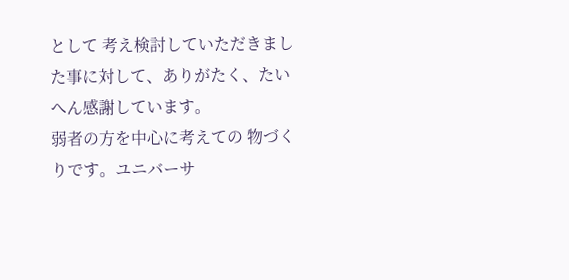として 考え検討していただきました事に対して、ありがたく、たいへん感謝しています。
弱者の方を中心に考えての 物づくりです。ユニバーサ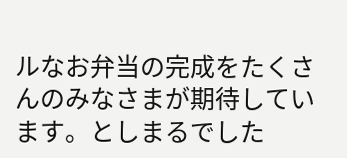ルなお弁当の完成をたくさんのみなさまが期待しています。としまるでした